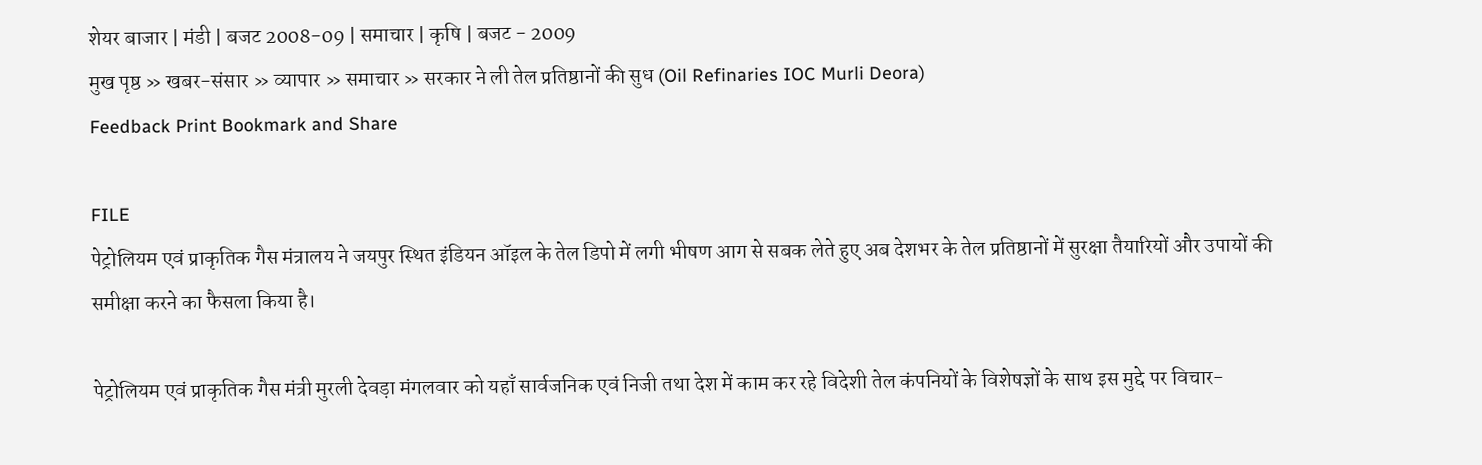शेयर बाजार | मंडी | बजट 2008-09 | समाचार | कृषि | बजट - 2009
मुख पृष्ठ » खबर-संसार » व्यापार » समाचार » सरकार ने ली तेल प्रतिष्ठानों की सुध (Oil Refinaries IOC Murli Deora)
Feedback Print Bookmark and Share

FILE
पेट्रोलियम एवं प्राकृतिक गैस मंत्रालय ने जयपुर स्थित इंडियन ऑइल के तेल डिपो में लगी भीषण आग से सबक लेते हुए अब देशभर के तेल प्रतिष्ठानों में सुरक्षा तैयारियों और उपायों की समीक्षा करने का फैसला किया है।

पेट्रोलियम एवं प्राकृतिक गैस मंत्री मुरली देवड़ा मंगलवार को यहाँ सार्वजनिक एवं निजी तथा देश में काम कर रहे विदेशी तेल कंपनियों के विशेषज्ञों के साथ इस मुद्दे पर विचार-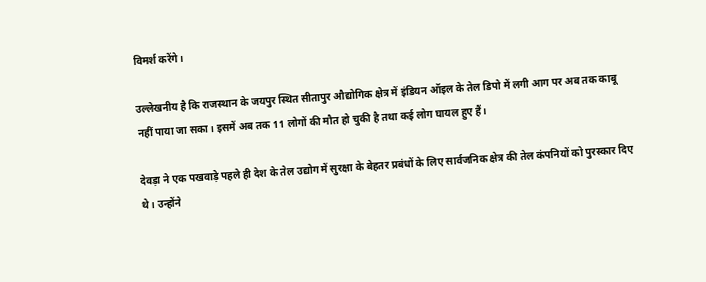विमर्श करेंगे।

उल्लेखनीय है कि राजस्थान के जयपुर स्थित सीतापुर औद्योगिक क्षेत्र में इंडियन ऑइल के तेल डिपो में लगी आग पर अब तक काबू नहीं पाया जा सका। इसमें अब तक 11 लोगों की मौत हो चुकी है तथा कई लोग घायल हुए हैं।

देवड़ा ने एक पखवाड़े पहले ही देश के तेल उद्योग में सुरक्षा के बेहतर प्रबंधों के लिए सार्वजनिक क्षेत्र की तेल कंपनियों को पुरस्कार दिए थे। उन्होंने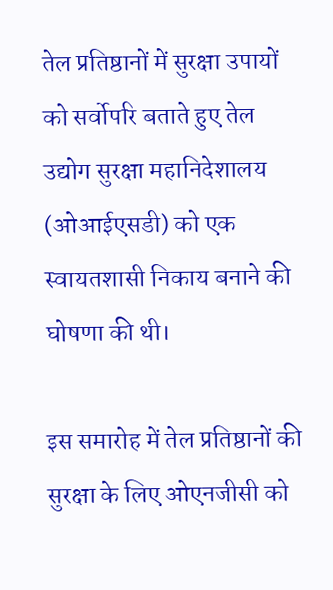तेल प्रतिष्ठानों में सुरक्षा उपायों को सर्वोपरि बताते हुए तेल उद्योग सुरक्षा महानिदेशालय (ओआईएसडी) को एक स्वायतशासी निकाय बनाने की घोषणा की थी।

इस समारोह में तेल प्रतिष्ठानों की सुरक्षा के लिए ओएनजीसी को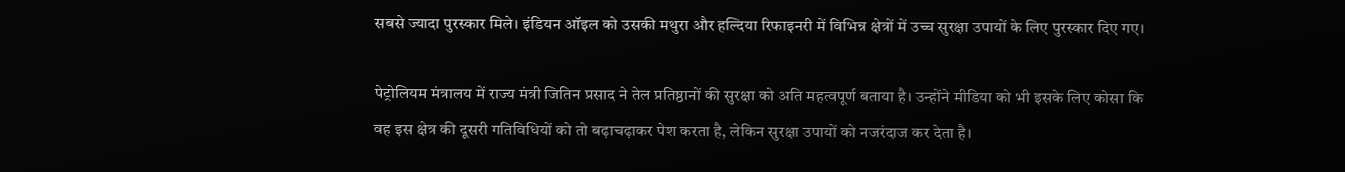सबसे ज्यादा पुरस्कार मिले। इंडियन ऑइल को उसकी मथुरा और हल्दिया रिफाइनरी में विभिन्न क्षेत्रों में उच्च सुरक्षा उपायों के लिए पुरस्कार दिए गए।

पेट्रोलियम मंत्रालय में राज्य मंत्री जितिन प्रसाद ने तेल प्रतिष्ठानों की सुरक्षा को अति महत्वपूर्ण बताया है। उन्होंने मीडिया को भी इसके लिए कोसा कि वह इस क्षेत्र की दूसरी गतिविधियों को तो बढ़ाचढ़ाकर पेश करता है, लेकिन सुरक्षा उपायों को नजरंदाज कर देता है।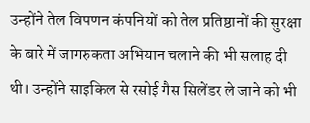उन्होंने तेल विपणन कंपनियों को तेल प्रतिष्ठानों की सुरक्षा के बारे में जागरुकता अभियान चलाने की भी सलाह दी थी। उन्होंने साइकिल से रसोई गैस सिलेंडर ले जाने को भी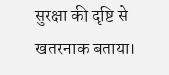सुरक्षा की दृष्टि से खतरनाक बताया।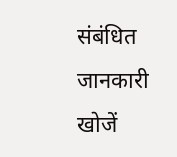संबंधित जानकारी खोजें